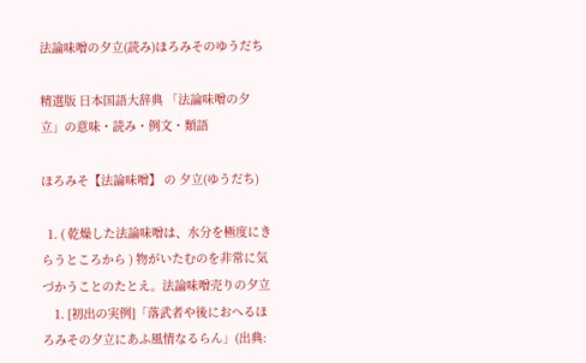法論味噌の夕立(読み)ほろみそのゆうだち

精選版 日本国語大辞典 「法論味噌の夕立」の意味・読み・例文・類語

ほろみそ【法論味噌】 の 夕立(ゆうだち)

  1. ( 乾燥した法論味噌は、水分を極度にきらうところから ) 物がいたむのを非常に気づかうことのたとえ。法論味噌売りの夕立
    1. [初出の実例]「落武者や後におへるほろみその夕立にあふ風情なるらん」(出典: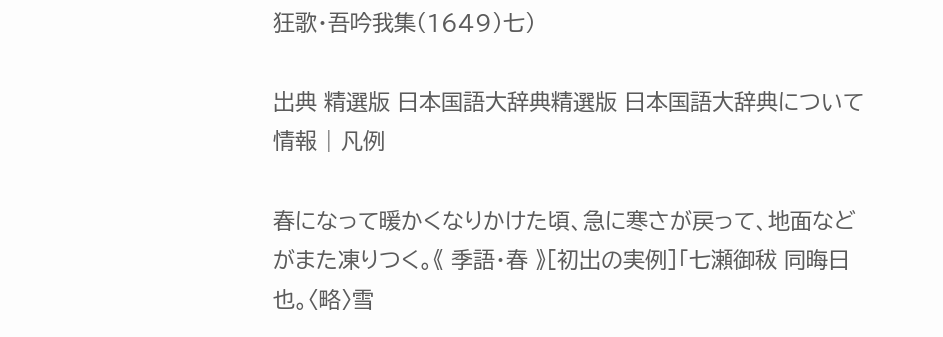狂歌・吾吟我集(1649)七)

出典 精選版 日本国語大辞典精選版 日本国語大辞典について 情報 | 凡例

春になって暖かくなりかけた頃、急に寒さが戻って、地面などがまた凍りつく。《 季語・春 》[初出の実例]「七瀬御秡 同晦日也。〈略〉雪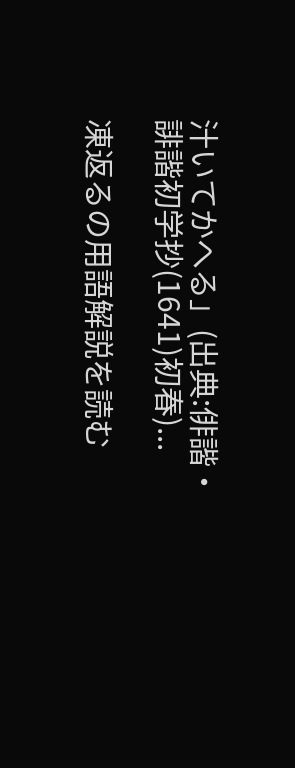汁いてかへる」(出典:俳諧・誹諧初学抄(1641)初春)...

凍返るの用語解説を読む